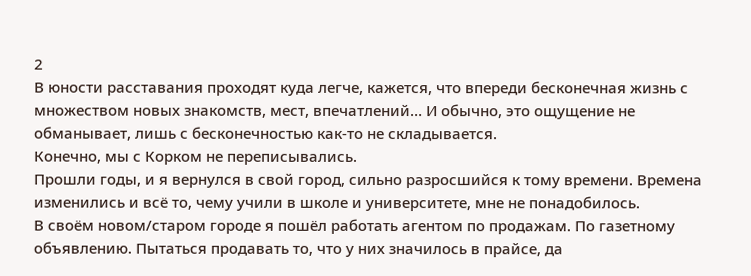2
В юности расставания проходят куда легче, кажется, что впереди бесконечная жизнь с множеством новых знакомств, мест, впечатлений… И обычно, это ощущение не обманывает, лишь с бесконечностью как-то не складывается.
Конечно, мы с Корком не переписывались.
Прошли годы, и я вернулся в свой город, сильно разросшийся к тому времени. Времена изменились и всё то, чему учили в школе и университете, мне не понадобилось.
В своём новом/старом городе я пошёл работать агентом по продажам. По газетному объявлению. Пытаться продавать то, что у них значилось в прайсе, да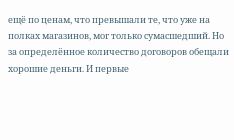ещё по ценам, что превышали те, что уже на полках магазинов, мог только сумасшедший. Но за определённое количество договоров обещали хорошие деньги. И первые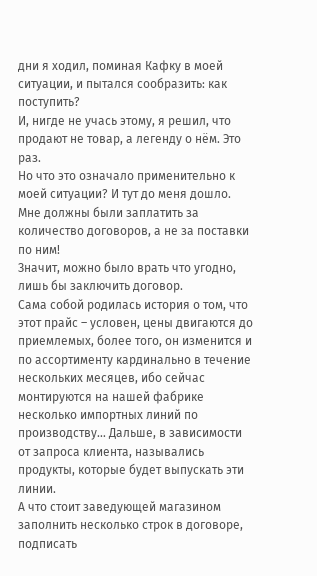дни я ходил, поминая Кафку в моей ситуации, и пытался сообразить: как поступить?
И, нигде не учась этому, я решил, что продают не товар, а легенду о нём. Это раз.
Но что это означало применительно к моей ситуации? И тут до меня дошло.
Мне должны были заплатить за количество договоров, а не за поставки по ним!
Значит, можно было врать что угодно, лишь бы заключить договор.
Сама собой родилась история о том, что этот прайс – условен, цены двигаются до приемлемых, более того, он изменится и по ассортименту кардинально в течение нескольких месяцев, ибо сейчас монтируются на нашей фабрике несколько импортных линий по производству… Дальше, в зависимости от запроса клиента, назывались продукты, которые будет выпускать эти линии.
А что стоит заведующей магазином заполнить несколько строк в договоре, подписать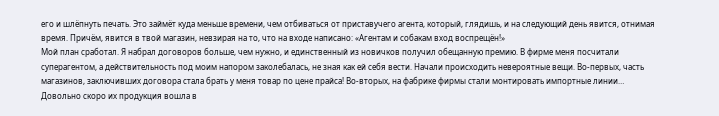его и шлёпнуть печать. Это займёт куда меньше времени, чем отбиваться от приставучего агента, который, глядишь, и на следующий день явится, отнимая время. Причём, явится в твой магазин, невзирая на то, что на входе написано: «Агентам и собакам вход воспрещён!»
Мой план сработал. Я набрал договоров больше, чем нужно, и единственный из новичков получил обещанную премию. В фирме меня посчитали суперагентом, а действительность под моим напором заколебалась, не зная как ей себя вести. Начали происходить невероятные вещи. Во-первых, часть магазинов, заключивших договора стала брать у меня товар по цене прайса! Во-вторых, на фабрике фирмы стали монтировать импортные линии… Довольно скоро их продукция вошла в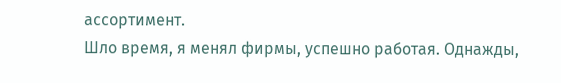ассортимент.
Шло время, я менял фирмы, успешно работая. Однажды,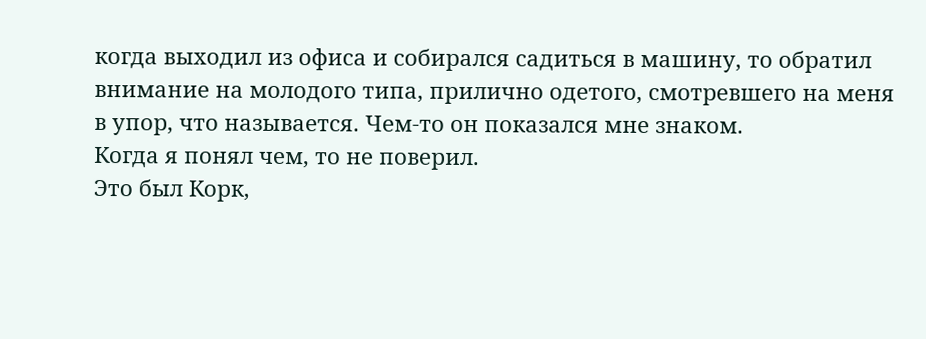когда выходил из офиса и собирался садиться в машину, то обратил внимание на молодого типа, прилично одетого, смотревшего на меня в упор, что называется. Чем-то он показался мне знаком.
Когда я понял чем, то не поверил.
Это был Корк,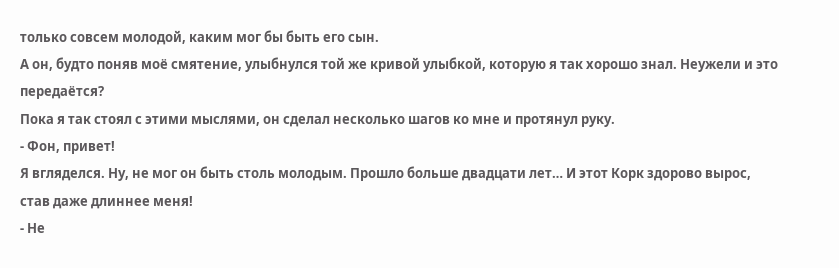только совсем молодой, каким мог бы быть его сын.
А он, будто поняв моё смятение, улыбнулся той же кривой улыбкой, которую я так хорошо знал. Неужели и это передаётся?
Пока я так стоял с этими мыслями, он сделал несколько шагов ко мне и протянул руку.
- Фон, привет!
Я вгляделся. Ну, не мог он быть столь молодым. Прошло больше двадцати лет… И этот Корк здорово вырос, став даже длиннее меня!
- Не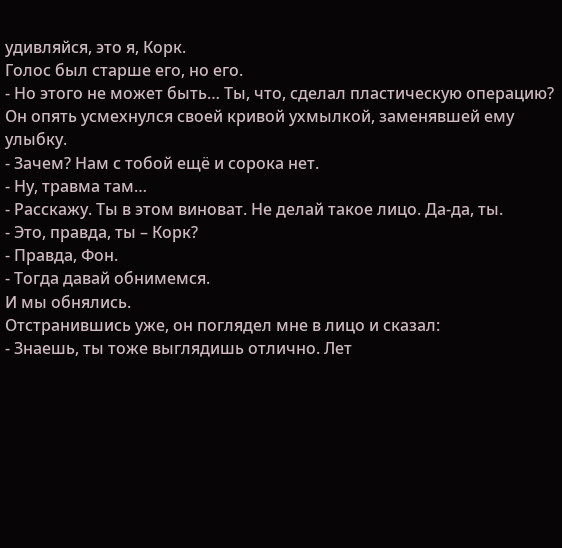удивляйся, это я, Корк.
Голос был старше его, но его.
- Но этого не может быть… Ты, что, сделал пластическую операцию?
Он опять усмехнулся своей кривой ухмылкой, заменявшей ему улыбку.
- Зачем? Нам с тобой ещё и сорока нет.
- Ну, травма там…
- Расскажу. Ты в этом виноват. Не делай такое лицо. Да-да, ты.
- Это, правда, ты – Корк?
- Правда, Фон.
- Тогда давай обнимемся.
И мы обнялись.
Отстранившись уже, он поглядел мне в лицо и сказал:
- Знаешь, ты тоже выглядишь отлично. Лет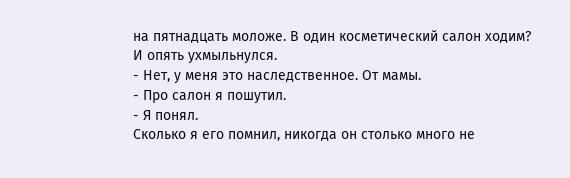на пятнадцать моложе. В один косметический салон ходим?
И опять ухмыльнулся.
- Нет, у меня это наследственное. От мамы.
- Про салон я пошутил.
- Я понял.
Сколько я его помнил, никогда он столько много не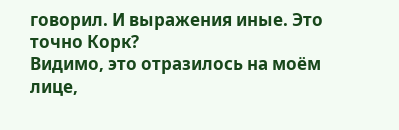говорил. И выражения иные. Это точно Корк?
Видимо, это отразилось на моём лице,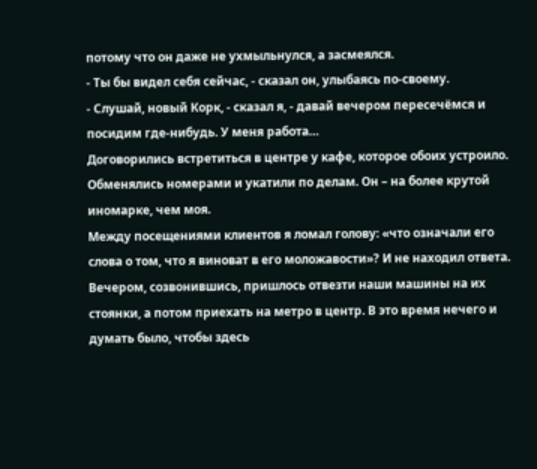потому что он даже не ухмыльнулся, а засмеялся.
- Ты бы видел себя сейчас, - сказал он, улыбаясь по-своему.
- Слушай, новый Корк, - сказал я, - давай вечером пересечёмся и посидим где-нибудь. У меня работа…
Договорились встретиться в центре у кафе, которое обоих устроило. Обменялись номерами и укатили по делам. Он – на более крутой иномарке, чем моя.
Между посещениями клиентов я ломал голову: «что означали его слова о том, что я виноват в его моложавости»? И не находил ответа.
Вечером, созвонившись, пришлось отвезти наши машины на их стоянки, а потом приехать на метро в центр. В это время нечего и думать было, чтобы здесь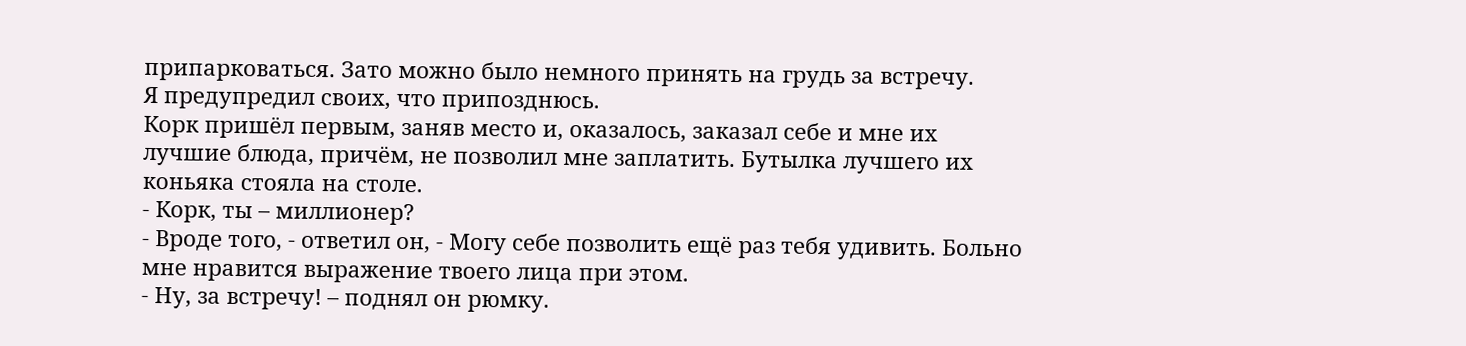припарковаться. Зато можно было немного принять на грудь за встречу.
Я предупредил своих, что припозднюсь.
Корк пришёл первым, заняв место и, оказалось, заказал себе и мне их лучшие блюда, причём, не позволил мне заплатить. Бутылка лучшего их коньяка стояла на столе.
- Корк, ты – миллионер?
- Вроде того, - ответил он, - Могу себе позволить ещё раз тебя удивить. Больно мне нравится выражение твоего лица при этом.
- Ну, за встречу! – поднял он рюмку.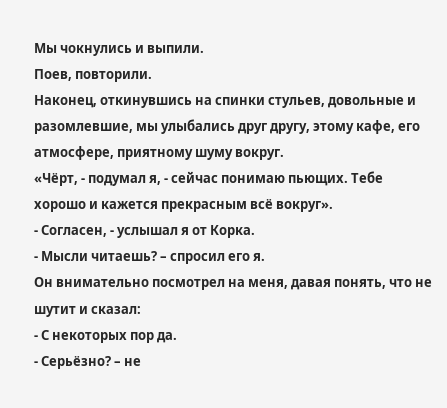Мы чокнулись и выпили.
Поев, повторили.
Наконец, откинувшись на спинки стульев, довольные и разомлевшие, мы улыбались друг другу, этому кафе, его атмосфере, приятному шуму вокруг.
«Чёрт, - подумал я, - сейчас понимаю пьющих. Тебе хорошо и кажется прекрасным всё вокруг».
- Согласен, - услышал я от Корка.
- Мысли читаешь? – спросил его я.
Он внимательно посмотрел на меня, давая понять, что не шутит и сказал:
- С некоторых пор да.
- Серьёзно? – не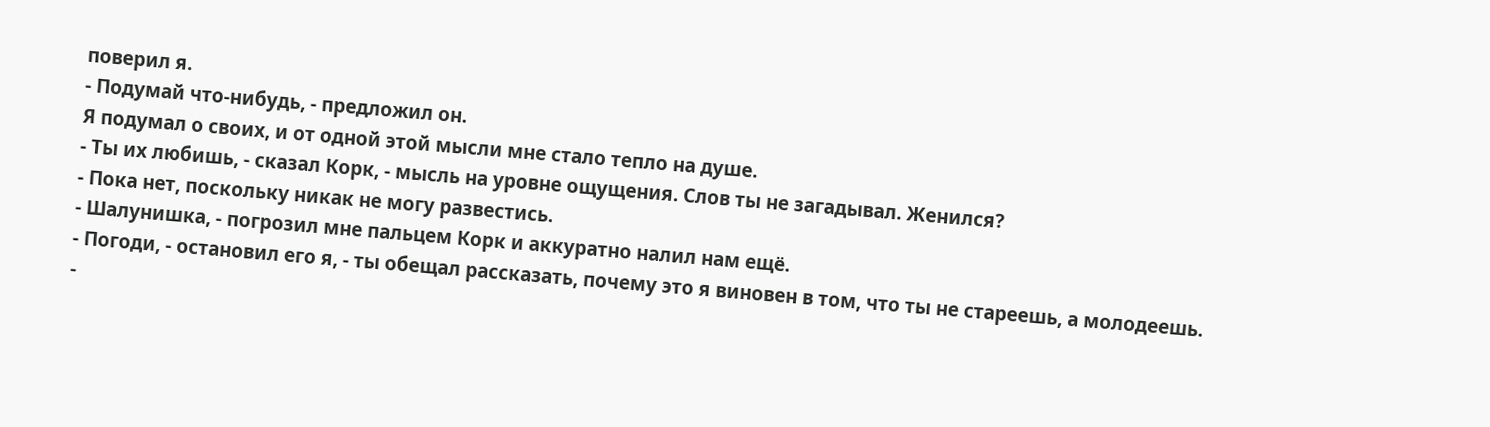поверил я.
- Подумай что-нибудь, - предложил он.
Я подумал о своих, и от одной этой мысли мне стало тепло на душе.
- Ты их любишь, - сказал Корк, - мысль на уровне ощущения. Слов ты не загадывал. Женился?
- Пока нет, поскольку никак не могу развестись.
- Шалунишка, - погрозил мне пальцем Корк и аккуратно налил нам ещё.
- Погоди, - остановил его я, - ты обещал рассказать, почему это я виновен в том, что ты не стареешь, а молодеешь.
-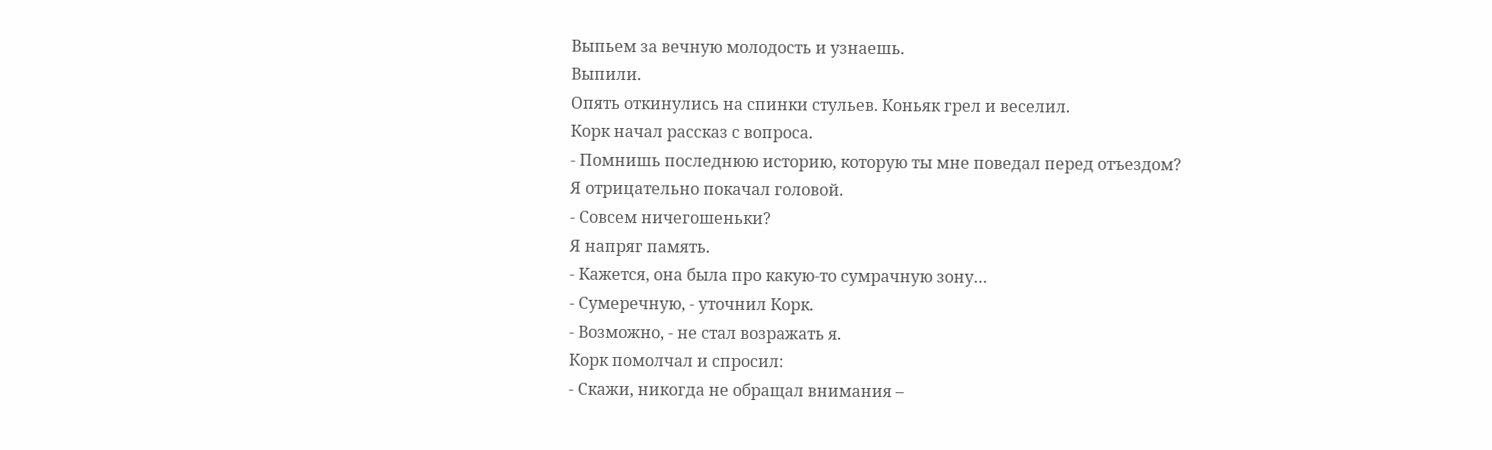Выпьем за вечную молодость и узнаешь.
Выпили.
Опять откинулись на спинки стульев. Коньяк грел и веселил.
Корк начал рассказ с вопроса.
- Помнишь последнюю историю, которую ты мне поведал перед отъездом?
Я отрицательно покачал головой.
- Совсем ничегошеньки?
Я напряг память.
- Кажется, она была про какую-то сумрачную зону…
- Сумеречную, - уточнил Корк.
- Возможно, - не стал возражать я.
Корк помолчал и спросил:
- Скажи, никогда не обращал внимания –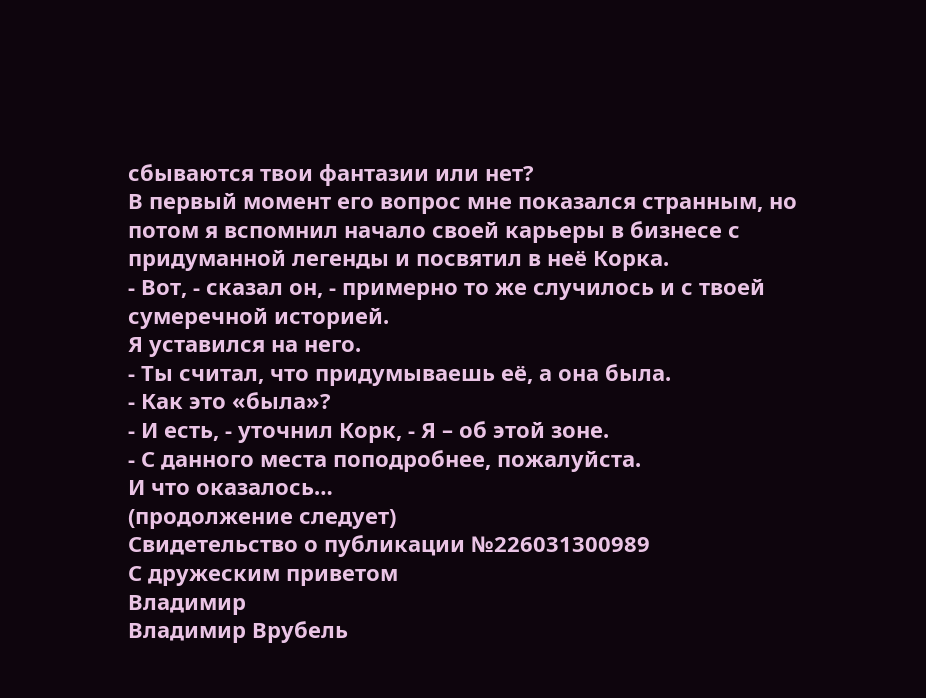сбываются твои фантазии или нет?
В первый момент его вопрос мне показался странным, но потом я вспомнил начало своей карьеры в бизнесе с придуманной легенды и посвятил в неё Корка.
- Вот, - сказал он, - примерно то же случилось и с твоей сумеречной историей.
Я уставился на него.
- Ты считал, что придумываешь её, а она была.
- Как это «была»?
- И есть, - уточнил Корк, - Я – об этой зоне.
- С данного места поподробнее, пожалуйста.
И что оказалось…
(продолжение следует)
Свидетельство о публикации №226031300989
С дружеским приветом
Владимир
Владимир Врубель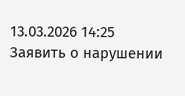13.03.2026 14:25 Заявить о нарушении